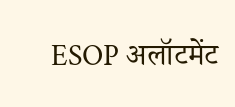ESOP अलॉटमेंट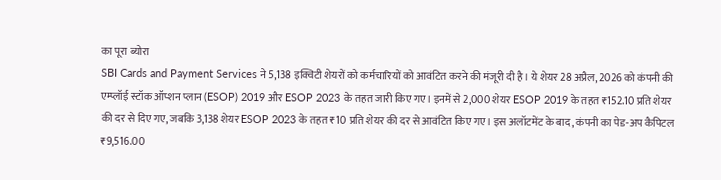का पूरा ब्योरा
SBI Cards and Payment Services ने 5,138 इक्विटी शेयरों को कर्मचारियों को आवंटित करने की मंजूरी दी है। ये शेयर 28 अप्रैल, 2026 को कंपनी की एम्प्लॉई स्टॉक ऑप्शन प्लान (ESOP) 2019 और ESOP 2023 के तहत जारी किए गए। इनमें से 2,000 शेयर ESOP 2019 के तहत ₹152.10 प्रति शेयर की दर से दिए गए, जबकि 3,138 शेयर ESOP 2023 के तहत ₹10 प्रति शेयर की दर से आवंटित किए गए। इस अलॉटमेंट के बाद, कंपनी का पेड-अप कैपिटल ₹9,516.00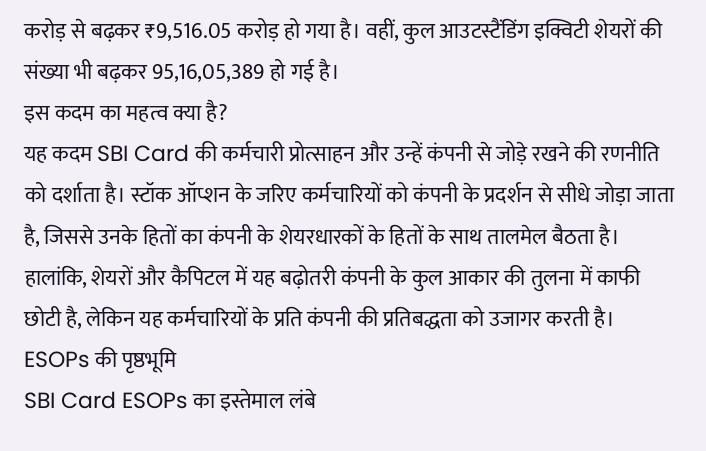करोड़ से बढ़कर ₹9,516.05 करोड़ हो गया है। वहीं, कुल आउटस्टैंडिंग इक्विटी शेयरों की संख्या भी बढ़कर 95,16,05,389 हो गई है।
इस कदम का महत्व क्या है?
यह कदम SBI Card की कर्मचारी प्रोत्साहन और उन्हें कंपनी से जोड़े रखने की रणनीति को दर्शाता है। स्टॉक ऑप्शन के जरिए कर्मचारियों को कंपनी के प्रदर्शन से सीधे जोड़ा जाता है, जिससे उनके हितों का कंपनी के शेयरधारकों के हितों के साथ तालमेल बैठता है। हालांकि, शेयरों और कैपिटल में यह बढ़ोतरी कंपनी के कुल आकार की तुलना में काफी छोटी है, लेकिन यह कर्मचारियों के प्रति कंपनी की प्रतिबद्धता को उजागर करती है।
ESOPs की पृष्ठभूमि
SBI Card ESOPs का इस्तेमाल लंबे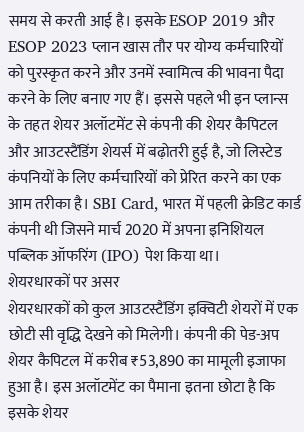समय से करती आई है। इसके ESOP 2019 और ESOP 2023 प्लान खास तौर पर योग्य कर्मचारियों को पुरस्कृत करने और उनमें स्वामित्व की भावना पैदा करने के लिए बनाए गए हैं। इससे पहले भी इन प्लान्स के तहत शेयर अलॉटमेंट से कंपनी की शेयर कैपिटल और आउटस्टैंडिंग शेयर्स में बढ़ोतरी हुई है, जो लिस्टेड कंपनियों के लिए कर्मचारियों को प्रेरित करने का एक आम तरीका है। SBI Card, भारत में पहली क्रेडिट कार्ड कंपनी थी जिसने मार्च 2020 में अपना इनिशियल पब्लिक ऑफरिंग (IPO) पेश किया था।
शेयरधारकों पर असर
शेयरधारकों को कुल आउटस्टैंडिंग इक्विटी शेयरों में एक छोटी सी वृद्धि देखने को मिलेगी। कंपनी की पेड-अप शेयर कैपिटल में करीब ₹53,890 का मामूली इजाफा हुआ है। इस अलॉटमेंट का पैमाना इतना छोटा है कि इसके शेयर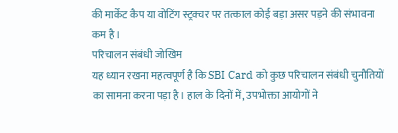की मार्केट कैप या वोटिंग स्ट्रक्चर पर तत्काल कोई बड़ा असर पड़ने की संभावना कम है।
परिचालन संबंधी जोखिम
यह ध्यान रखना महत्वपूर्ण है कि SBI Card को कुछ परिचालन संबंधी चुनौतियों का सामना करना पड़ा है। हाल के दिनों में, उपभोक्ता आयोगों ने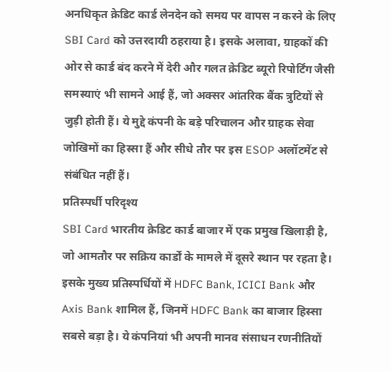अनधिकृत क्रेडिट कार्ड लेनदेन को समय पर वापस न करने के लिए SBI Card को उत्तरदायी ठहराया है। इसके अलावा, ग्राहकों की ओर से कार्ड बंद करने में देरी और गलत क्रेडिट ब्यूरो रिपोर्टिंग जैसी समस्याएं भी सामने आई हैं, जो अक्सर आंतरिक बैंक त्रुटियों से जुड़ी होती हैं। ये मुद्दे कंपनी के बड़े परिचालन और ग्राहक सेवा जोखिमों का हिस्सा हैं और सीधे तौर पर इस ESOP अलॉटमेंट से संबंधित नहीं हैं।
प्रतिस्पर्धी परिदृश्य
SBI Card भारतीय क्रेडिट कार्ड बाजार में एक प्रमुख खिलाड़ी है, जो आमतौर पर सक्रिय कार्डों के मामले में दूसरे स्थान पर रहता है। इसके मुख्य प्रतिस्पर्धियों में HDFC Bank, ICICI Bank और Axis Bank शामिल हैं, जिनमें HDFC Bank का बाजार हिस्सा सबसे बड़ा है। ये कंपनियां भी अपनी मानव संसाधन रणनीतियों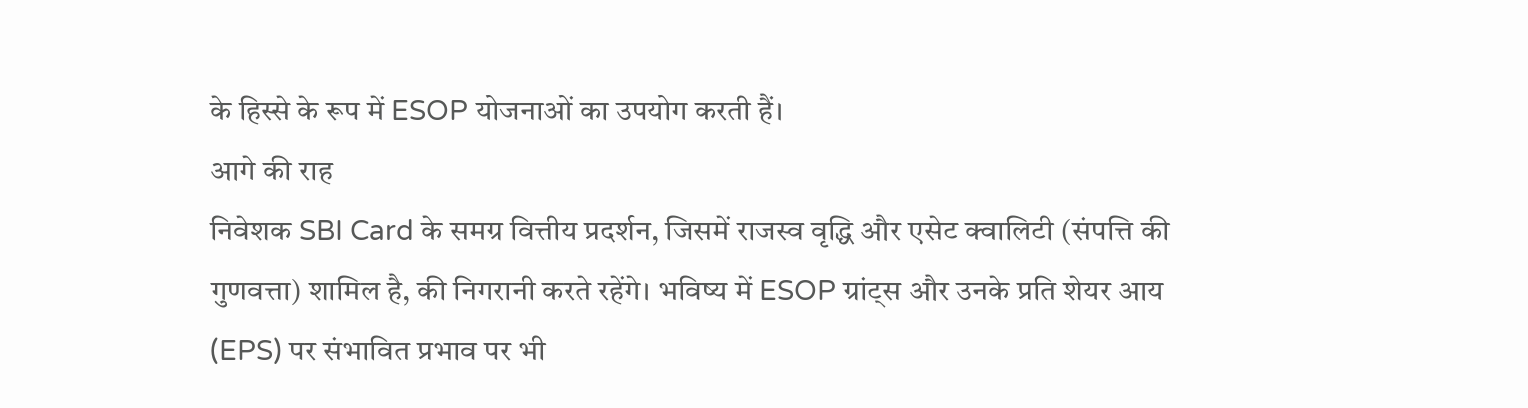के हिस्से के रूप में ESOP योजनाओं का उपयोग करती हैं।
आगे की राह
निवेशक SBI Card के समग्र वित्तीय प्रदर्शन, जिसमें राजस्व वृद्धि और एसेट क्वालिटी (संपत्ति की गुणवत्ता) शामिल है, की निगरानी करते रहेंगे। भविष्य में ESOP ग्रांट्स और उनके प्रति शेयर आय (EPS) पर संभावित प्रभाव पर भी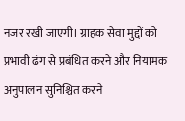नजर रखी जाएगी। ग्राहक सेवा मुद्दों को प्रभावी ढंग से प्रबंधित करने और नियामक अनुपालन सुनिश्चित करने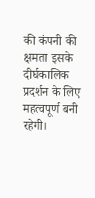की कंपनी की क्षमता इसके दीर्घकालिक प्रदर्शन के लिए महत्वपूर्ण बनी रहेगी।